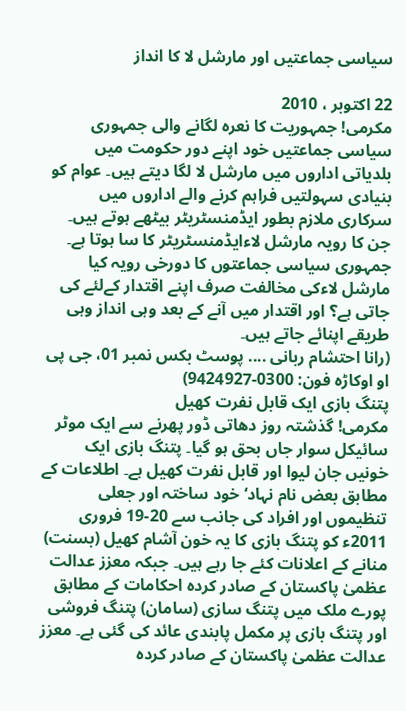سیاسی جماعتیں اور مارشل لا کا انداز

22 اکتوبر ، 2010
مکرمی! جمہوریت کا نعرہ لگانے والی جمہوری سیاسی جماعتیں خود اپنے دور حکومت میں بلدیاتی اداروں میں مارشل لا لگا دیتے ہیں۔ عوام کو بنیادی سہولتیں فراہم کرنے والے اداروں میں سرکاری ملازم بطور ایڈمنسٹریٹر بیٹھے ہوتے ہیں۔ جن کا رویہ مارشل لاءایڈمنسٹریٹر کا سا ہوتا ہے۔ جمہوری سیاسی جماعتوں کا دورخی رویہ کیا مارشل لاءکی مخالفت صرف اپنے اقتدار کےلئے کی جاتی ہے؟ اور اقتدار میں آنے کے بعد وہی انداز وہی طریقے اپنائے جاتے ہیں۔
(رانا احتشام ربانی .... پوسٹ بکس نمبر 01، جی پی او اوکاڑہ فون: 0300-9424927)
پتنگ بازی ایک قابل نفرت کھیل
مکرمی! گذشتہ روز دھاتی ڈور پھرنے سے ایک موٹر سائیکل سوار جاں بحق ہو گیا۔ پتنگ بازی ایک خونیں جان لیوا اور قابل نفرت کھیل ہے۔ اطلاعات کے مطابق بعض نام نہاد‘ خود ساختہ اور جعلی تنظیموں اور افراد کی جانب سے 20-19 فروری 2011ء کو پتنگ بازی کا یہ خون آشام کھیل (بسنت) منانے کے اعلانات کئے جا رہے ہیں۔ جبکہ معزز عدالت عظمیٰ پاکستان کے صادر کردہ احکامات کے مطابق پورے ملک میں پتنگ سازی (سامان) پتنگ فروشی اور پتنگ بازی پر مکمل پابندی عائد کی گئی ہے۔ معزز عدالت عظمیٰ پاکستان کے صادر کردہ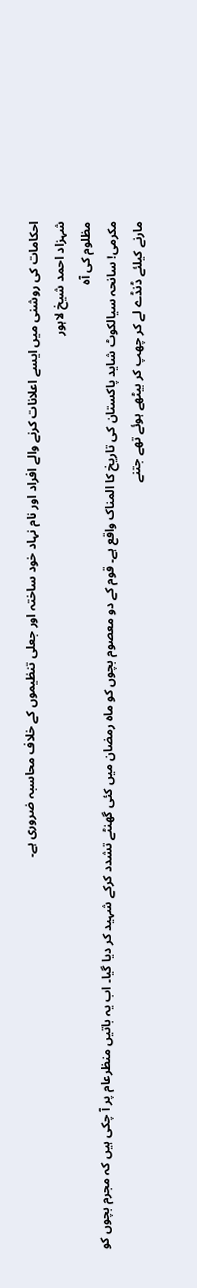احکامات کی روشنی میں ایسے اعلانات کرنے والے افراد اور نام نہاد خود ساختہ اور جعلی تنظیموں کے خلاف محاسبہ ضروری ہے۔
شہزاد احمد شیخ لاہور
مظلوم کی آہ
مکرمی! سانحہ سیالکوٹ شاید پاکستان کی تاریخ کا المناک واقع ہے۔ قوم کے دو معصوم بچوں کو ماہ رمضان میں کئی گھنٹے تشدد کرکے شہید کر دیا گیا۔ اب یہ باتیں منظرعام پر آ چکی ہیں کہ مجرم بچوں کو مارنے کیلئے ڈنڈے لے کر چھپ کر بیٹھے ہوئے تھے جتنے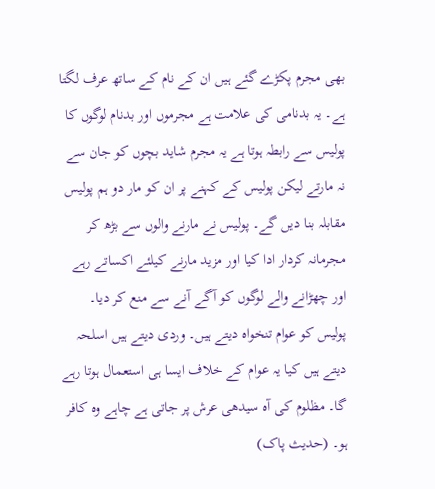بھی مجرم پکڑے گئے ہیں ان کے نام کے ساتھ عرف لگتا ہے۔ یہ بدنامی کی علامت ہے مجرموں اور بدنام لوگوں کا پولیس سے رابطہ ہوتا ہے یہ مجرم شاید بچوں کو جان سے نہ مارتے لیکن پولیس کے کہنے پر ان کو مار دو ہم پولیس مقابلہ بنا دیں گے۔ پولیس نے مارنے والوں سے بڑھ کر مجرمانہ کردار ادا کیا اور مزید مارنے کیلئے اکساتے رہے اور چھڑانے والے لوگوں کو آگے آنے سے منع کر دیا۔ پولیس کو عوام تنخواہ دیتے ہیں۔ وردی دیتے ہیں اسلحہ دیتے ہیں کیا یہ عوام کے خلاف ایسا ہی استعمال ہوتا رہے گا۔ مظلوم کی آہ سیدھی عرش پر جاتی ہے چاہے وہ کافر ہو۔ (حدیث پاک)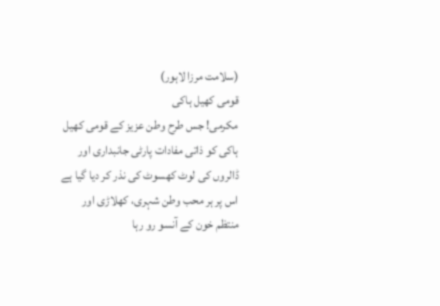(سلامت مرزا لاہور)
قومی کھیل ہاکی
مکرمی! جس طرح وطن عزیز کے قومی کھیل ہاکی کو ذاتی مفادات پارٹی جانبداری اور ڈالروں کی لوٹ کھسوٹ کی نذر کر دیا گیا ہے اس پر ہر محب وطن شہری، کھلاڑی اور منتظم خون کے آنسو رو رہا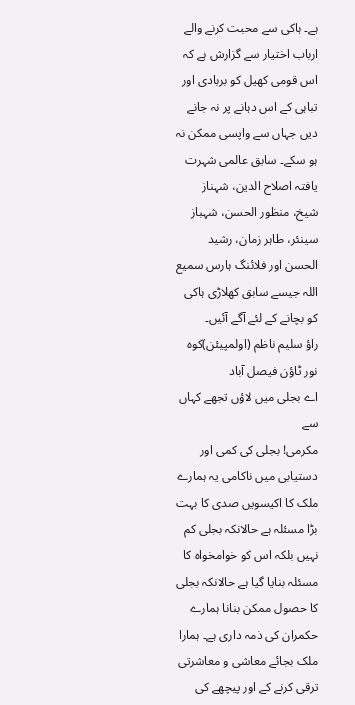ہے۔ ہاکی سے محبت کرنے والے ارباب اختیار سے گزارش ہے کہ اس قومی کھیل کو بربادی اور تباہی کے اس دہانے پر نہ جانے دیں جہاں سے واپسی ممکن نہ ہو سکے۔ سابق عالمی شہرت یافتہ اصلاح الدین، شہناز شیخ، منظور الحسن، شہباز سینئر، طاہر زمان، رشید الحسن اور فلائنگ ہارس سمیع اللہ جیسے سابق کھلاڑی ہاکی کو بچانے کے لئے آگے آئیں۔
راؤ سلیم ناظم (اولمپیئن)کوہ نور ٹاؤن فیصل آباد
اے بجلی میں لاؤں تجھے کہاں سے
مکرمی! بجلی کی کمی اور دستیابی میں ناکامی یہ ہمارے ملک کا اکیسویں صدی کا بہت بڑا مسئلہ ہے حالانکہ بجلی کم نہیں بلکہ اس کو خوامخواہ کا مسئلہ بنایا گیا ہے حالانکہ بجلی کا حصول ممکن بنانا ہمارے حکمران کی ذمہ داری ہے۔ ہمارا ملک بجائے معاشی و معاشرتی ترقی کرنے کے اور پیچھے کی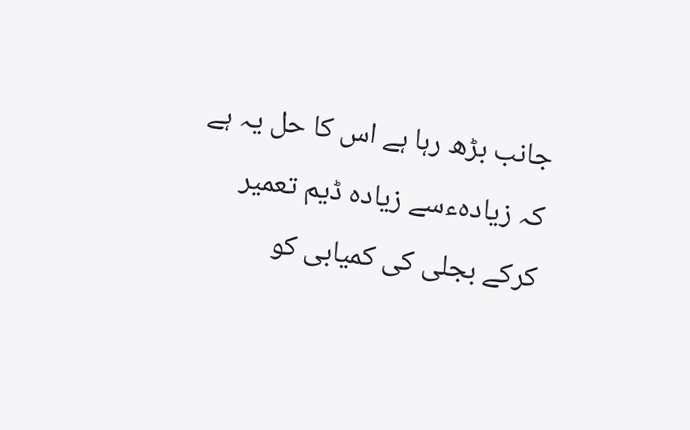جانب بڑھ رہا ہے اس کا حل یہ ہے کہ زیادہءسے زیادہ ڈیم تعمیر کرکے بجلی کی کمیابی کو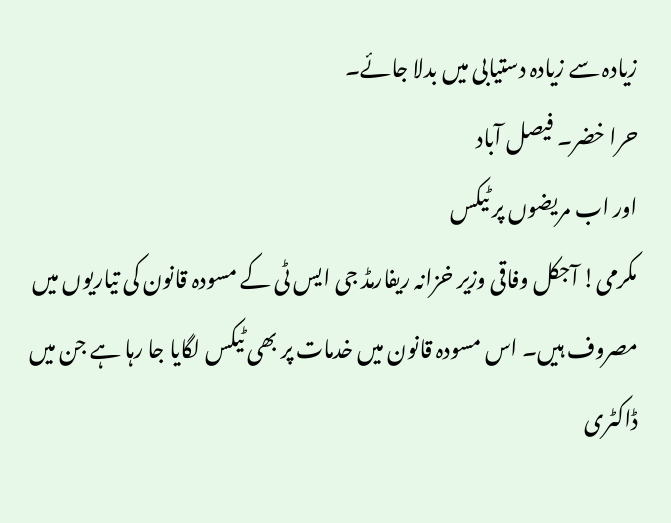زیادہ سے زیادہ دستیابی میں بدلا جائے۔
حرا خضر۔ فیصل آباد
اور اب مریضوں پر ٹیکس
مکرمی! آجکل وفاقی وزیر خزانہ ریفارمڈ جی ایس ٹی کے مسودہ قانون کی تیاریوں میں مصروف ہیں۔ اس مسودہ قانون میں خدمات پر بھی ٹیکس لگایا جا رہا ہے جن میں ڈاکٹری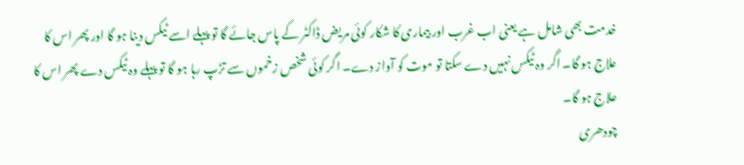خدمت بھی شامل ہے یعنی اب غرب اور بیماری کا شکار کوئی مریض ڈاکٹر کے پاس جائے گا تو پہلے اسے ٹیکس دینا ہو گا اور پھر اس کا علاج ہو گا۔ اگر وہ ٹیکس نہیں دے سکتا تو موت کو آواز دے۔ اگر کوئی شخص زخموں سے تڑپ رہا ہو گا تو پہلے وہ ٹیکس دے پھر اس کا علاج ہو گا۔
چودھری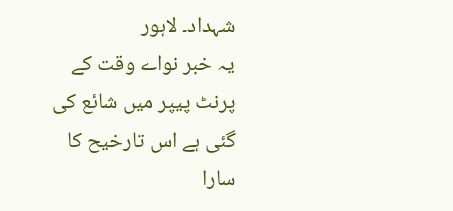شہداد۔ لاہور
یہ خبر نواے وقت کے پرنٹ پیپر میں شائع کی گئی ہے اس تارخیح کا سارا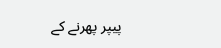پیپر پھرنے کے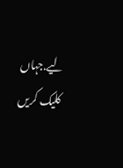لیے.جہاں کلیک کریں